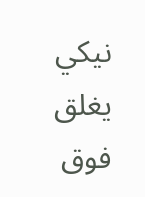نيكي يغلق فوق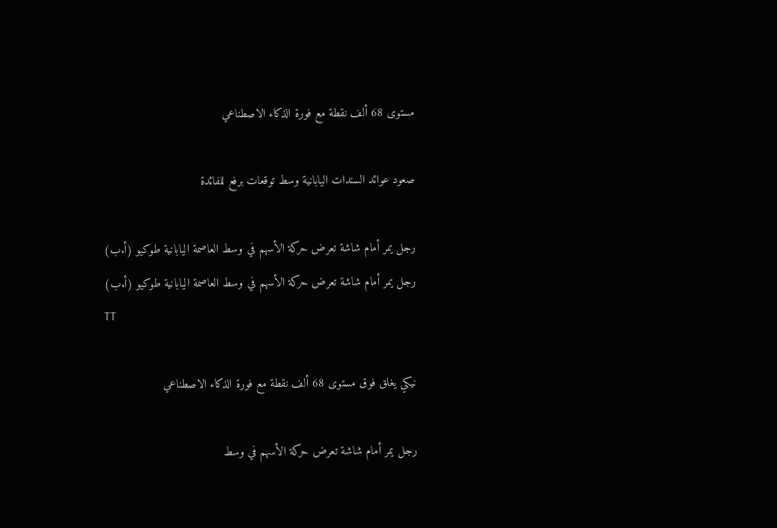مستوى 68 ألف نقطة مع فورة الذكاء الاصطناعي

صعود عوائد السندات اليابانية وسط توقعات برفع للفائدة

رجل يمر أمام شاشة تعرض حركة الأسهم في وسط العاصمة اليابانية طوكيو (أ.ب)
رجل يمر أمام شاشة تعرض حركة الأسهم في وسط العاصمة اليابانية طوكيو (أ.ب)
TT

نيكي يغلق فوق مستوى 68 ألف نقطة مع فورة الذكاء الاصطناعي

رجل يمر أمام شاشة تعرض حركة الأسهم في وسط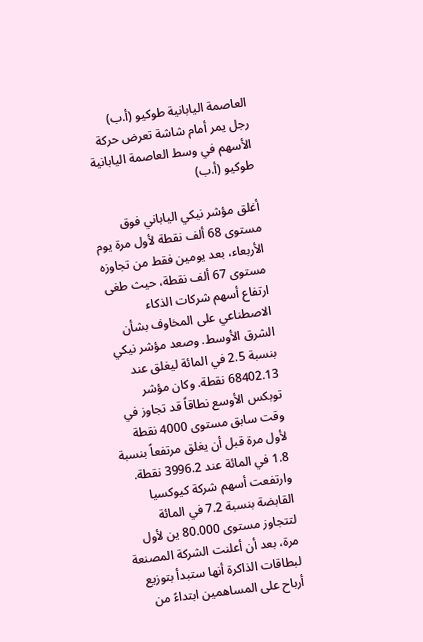العاصمة اليابانية طوكيو (أ.ب)
رجل يمر أمام شاشة تعرض حركة الأسهم في وسط العاصمة اليابانية طوكيو (أ.ب)

أغلق مؤشر نيكي الياباني فوق مستوى 68 ألف نقطة لأول مرة يوم الأربعاء، بعد يومين فقط من تجاوزه مستوى 67 ألف نقطة، حيث طغى ارتفاع أسهم شركات الذكاء الاصطناعي على المخاوف بشأن الشرق الأوسط. وصعد مؤشر نيكي بنسبة 2.5 في المائة ليغلق عند 68402.13 نقطة. وكان مؤشر توبكس الأوسع نطاقاً قد تجاوز في وقت سابق مستوى 4000 نقطة لأول مرة قبل أن يغلق مرتفعاً بنسبة 1.8 في المائة عند 3996.2 نقطة. وارتفعت أسهم شركة كيوكسيا القابضة بنسبة 7.2 في المائة لتتجاوز مستوى 80.000 ين لأول مرة، بعد أن أعلنت الشركة المصنعة لبطاقات الذاكرة أنها ستبدأ بتوزيع أرباح على المساهمين ابتداءً من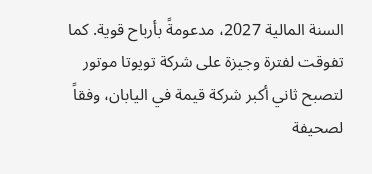السنة المالية 2027، مدعومةً بأرباح قوية. كما تفوقت لفترة وجيزة على شركة تويوتا موتور لتصبح ثاني أكبر شركة قيمة في اليابان، وفقاً لصحيفة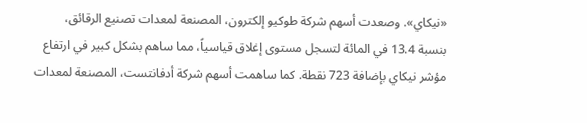«نيكاي». وصعدت أسهم شركة طوكيو إلكترون، المصنعة لمعدات تصنيع الرقائق، بنسبة 13.4 في المائة لتسجل مستوى إغلاق قياسياً، مما ساهم بشكل كبير في ارتفاع مؤشر نيكاي بإضافة 723 نقطة. كما ساهمت أسهم شركة أدفانتست، المصنعة لمعدات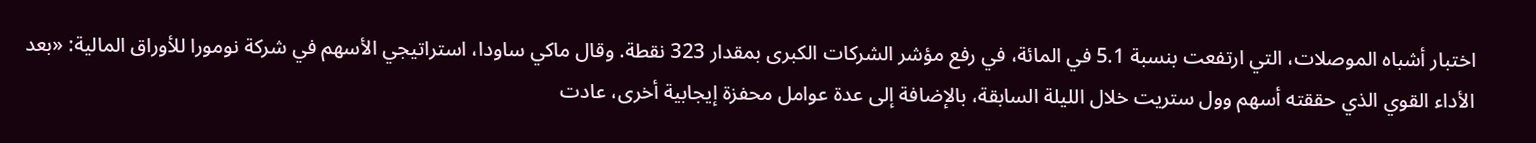اختبار أشباه الموصلات، التي ارتفعت بنسبة 5.1 في المائة، في رفع مؤشر الشركات الكبرى بمقدار 323 نقطة. وقال ماكي ساودا، استراتيجي الأسهم في شركة نومورا للأوراق المالية: «بعد الأداء القوي الذي حققته أسهم وول ستريت خلال الليلة السابقة، بالإضافة إلى عدة عوامل محفزة إيجابية أخرى، عادت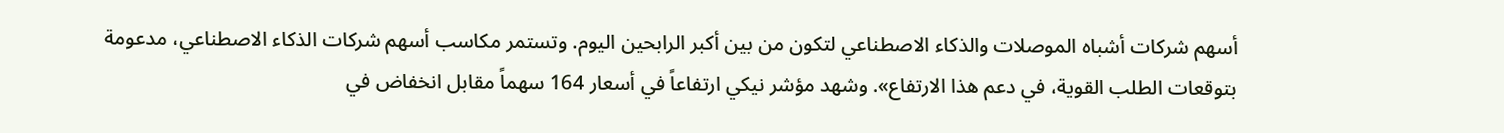أسهم شركات أشباه الموصلات والذكاء الاصطناعي لتكون من بين أكبر الرابحين اليوم. وتستمر مكاسب أسهم شركات الذكاء الاصطناعي، مدعومة بتوقعات الطلب القوية، في دعم هذا الارتفاع». وشهد مؤشر نيكي ارتفاعاً في أسعار 164 سهماً مقابل انخفاض في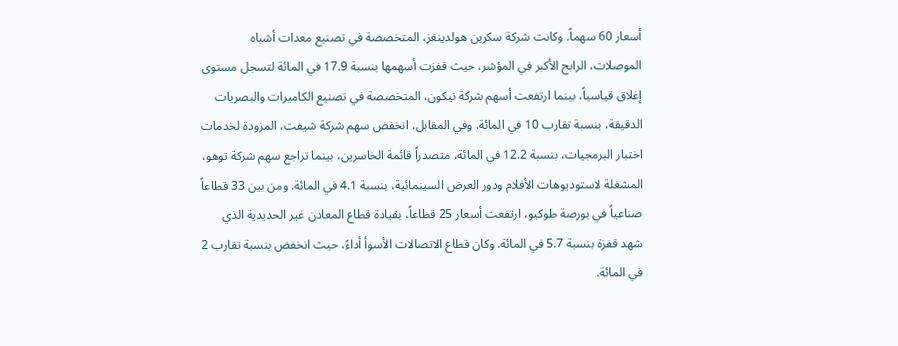أسعار 60 سهماً. وكانت شركة سكرين هولدينغز، المتخصصة في تصنيع معدات أشباه الموصلات، الرابح الأكبر في المؤشر، حيث قفزت أسهمها بنسبة 17.9 في المائة لتسجل مستوى إغلاق قياسياً، بينما ارتفعت أسهم شركة نيكون، المتخصصة في تصنيع الكاميرات والبصريات الدقيقة، بنسبة تقارب 10 في المائة. وفي المقابل، انخفض سهم شركة شيفت، المزودة لخدمات اختبار البرمجيات، بنسبة 12.2 في المائة، متصدراً قائمة الخاسرين، بينما تراجع سهم شركة توهو، المشغلة لاستوديوهات الأفلام ودور العرض السينمائية، بنسبة 4.1 في المائة. ومن بين 33 قطاعاً صناعياً في بورصة طوكيو، ارتفعت أسعار 25 قطاعاً، بقيادة قطاع المعادن غير الحديدية الذي شهد قفزة بنسبة 5.7 في المائة. وكان قطاع الاتصالات الأسوأ أداءً، حيث انخفض بنسبة تقارب 2 في المائة.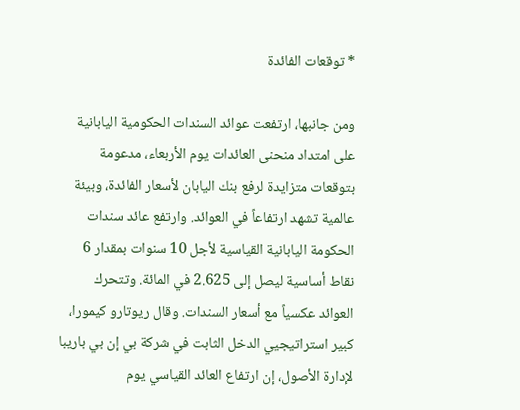* توقعات الفائدة

ومن جانبها، ارتفعت عوائد السندات الحكومية اليابانية على امتداد منحنى العائدات يوم الأربعاء، مدعومة بتوقعات متزايدة لرفع بنك اليابان لأسعار الفائدة، وبيئة عالمية تشهد ارتفاعاً في العوائد. وارتفع عائد سندات الحكومة اليابانية القياسية لأجل 10 سنوات بمقدار 6 نقاط أساسية ليصل إلى 2.625 في المائة. وتتحرك العوائد عكسياً مع أسعار السندات. وقال ريوتارو كيمورا، كبير استراتيجيي الدخل الثابت في شركة بي إن بي باريبا لإدارة الأصول، إن ارتفاع العائد القياسي يوم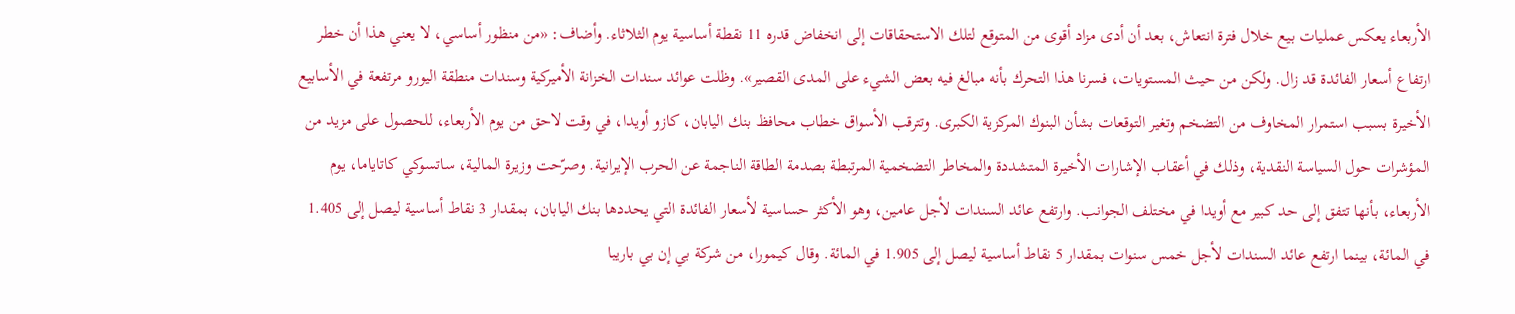الأربعاء يعكس عمليات بيع خلال فترة انتعاش، بعد أن أدى مزاد أقوى من المتوقع لتلك الاستحقاقات إلى انخفاض قدره 11 نقطة أساسية يوم الثلاثاء. وأضاف: «من منظور أساسي، لا يعني هذا أن خطر ارتفاع أسعار الفائدة قد زال. ولكن من حيث المستويات، فسرنا هذا التحرك بأنه مبالغ فيه بعض الشيء على المدى القصير». وظلت عوائد سندات الخزانة الأميركية وسندات منطقة اليورو مرتفعة في الأسابيع الأخيرة بسبب استمرار المخاوف من التضخم وتغير التوقعات بشأن البنوك المركزية الكبرى. وتترقب الأسواق خطاب محافظ بنك اليابان، كازو أويدا، في وقت لاحق من يوم الأربعاء، للحصول على مزيد من المؤشرات حول السياسة النقدية، وذلك في أعقاب الإشارات الأخيرة المتشددة والمخاطر التضخمية المرتبطة بصدمة الطاقة الناجمة عن الحرب الإيرانية. وصرّحت وزيرة المالية، ساتسوكي كاتاياما، يوم الأربعاء، بأنها تتفق إلى حد كبير مع أويدا في مختلف الجوانب. وارتفع عائد السندات لأجل عامين، وهو الأكثر حساسية لأسعار الفائدة التي يحددها بنك اليابان، بمقدار 3 نقاط أساسية ليصل إلى 1.405 في المائة، بينما ارتفع عائد السندات لأجل خمس سنوات بمقدار 5 نقاط أساسية ليصل إلى 1.905 في المائة. وقال كيمورا، من شركة بي إن بي باريبا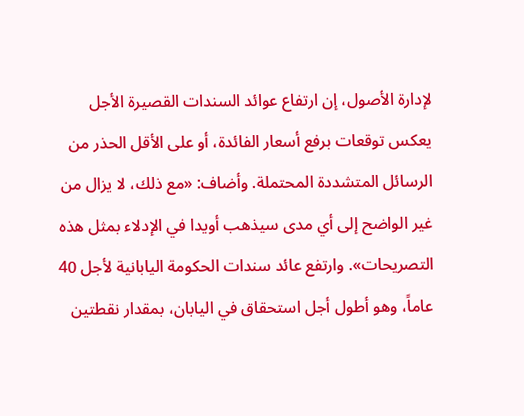لإدارة الأصول، إن ارتفاع عوائد السندات القصيرة الأجل يعكس توقعات برفع أسعار الفائدة، أو على الأقل الحذر من الرسائل المتشددة المحتملة. وأضاف: «مع ذلك، لا يزال من غير الواضح إلى أي مدى سيذهب أويدا في الإدلاء بمثل هذه التصريحات». وارتفع عائد سندات الحكومة اليابانية لأجل 40 عاماً، وهو أطول أجل استحقاق في اليابان، بمقدار نقطتين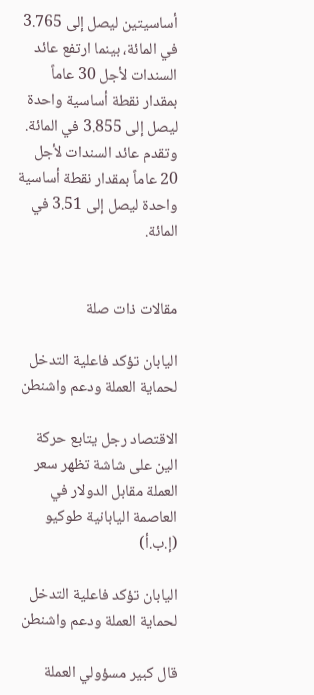أساسيتين ليصل إلى 3.765 في المائة، بينما ارتفع عائد السندات لأجل 30 عاماً بمقدار نقطة أساسية واحدة ليصل إلى 3.855 في المائة. وتقدم عائد السندات لأجل 20 عاماً بمقدار نقطة أساسية واحدة ليصل إلى 3.51 في المائة.


مقالات ذات صلة

اليابان تؤكد فاعلية التدخل لحماية العملة ودعم واشنطن

الاقتصاد رجل يتابع حركة الين على شاشة تظهر سعر العملة مقابل الدولار في العاصمة اليابانية طوكيو (إ.ب.أ)

اليابان تؤكد فاعلية التدخل لحماية العملة ودعم واشنطن

قال كبير مسؤولي العملة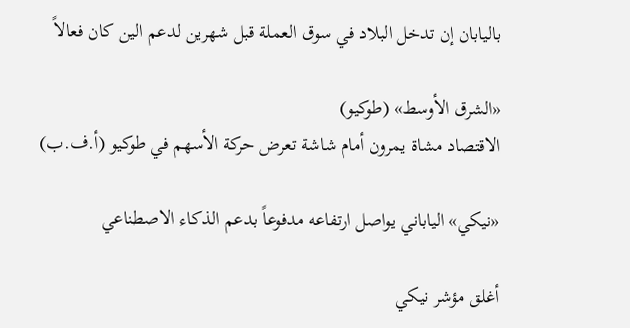باليابان إن تدخل البلاد في سوق العملة قبل شهرين لدعم الين كان فعالاً

«الشرق الأوسط» (طوكيو)
الاقتصاد مشاة يمرون أمام شاشة تعرض حركة الأسهم في طوكيو (أ.ف.ب)

«نيكي» الياباني يواصل ارتفاعه مدفوعاً بدعم الذكاء الاصطناعي

أغلق مؤشر نيكي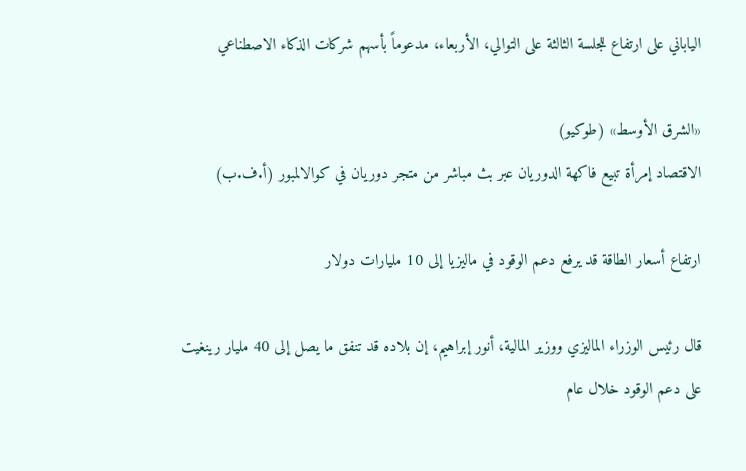الياباني على ارتفاع للجلسة الثالثة على التوالي، الأربعاء، مدعوماً بأسهم شركات الذكاء الاصطناعي

«الشرق الأوسط» (طوكيو)
الاقتصاد إمرأة تبيع فاكهة الدوريان عبر بث مباشر من متجر دوريان في كوالالمبور (أ.ف.ب)

ارتفاع أسعار الطاقة قد يرفع دعم الوقود في ماليزيا إلى 10 مليارات دولار

قال رئيس الوزراء الماليزي ووزير المالية، أنور إبراهيم، إن بلاده قد تنفق ما يصل إلى 40 مليار رينغيت على دعم الوقود خلال عام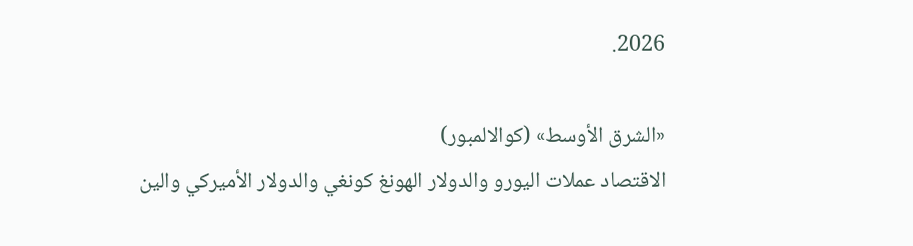2026.

«الشرق الأوسط» (كوالالمبور)
الاقتصاد عملات اليورو والدولار الهونغ كونغي والدولار الأميركي والين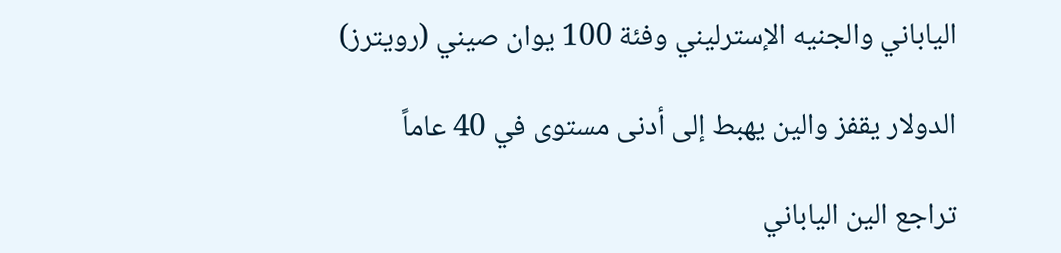الياباني والجنيه الإسترليني وفئة 100 يوان صيني (رويترز)

الدولار يقفز والين يهبط إلى أدنى مستوى في 40 عاماً

تراجع الين الياباني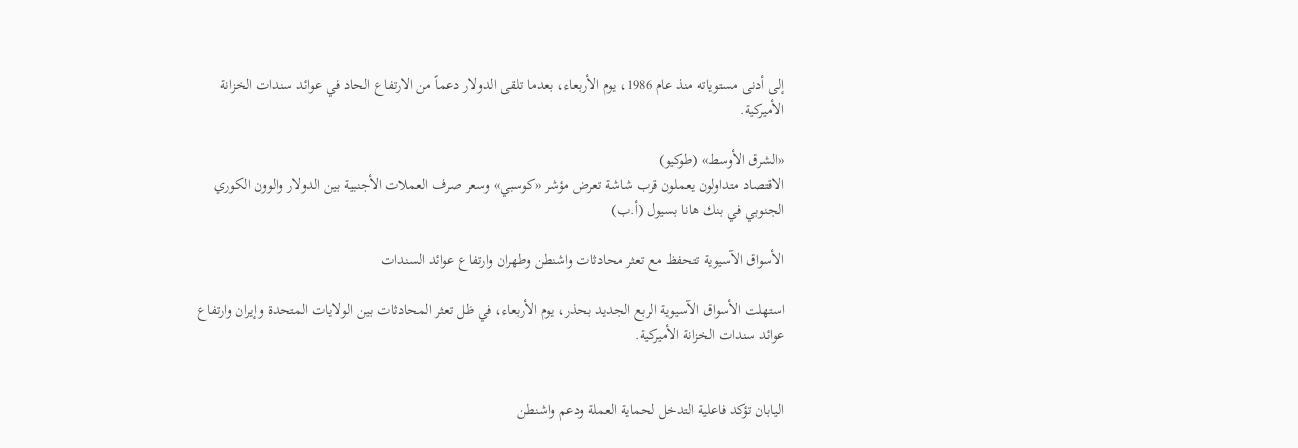إلى أدنى مستوياته منذ عام 1986، يوم الأربعاء، بعدما تلقى الدولار دعماً من الارتفاع الحاد في عوائد سندات الخزانة الأميركية.

«الشرق الأوسط» (طوكيو)
الاقتصاد متداولون يعملون قرب شاشة تعرض مؤشر «كوسبي» وسعر صرف العملات الأجنبية بين الدولار والوون الكوري الجنوبي في بنك هانا بسيول (أ.ب)

الأسواق الآسيوية تتحفظ مع تعثر محادثات واشنطن وطهران وارتفاع عوائد السندات

استهلت الأسواق الآسيوية الربع الجديد بحذر، يوم الأربعاء، في ظل تعثر المحادثات بين الولايات المتحدة وإيران وارتفاع عوائد سندات الخزانة الأميركية.


اليابان تؤكد فاعلية التدخل لحماية العملة ودعم واشنطن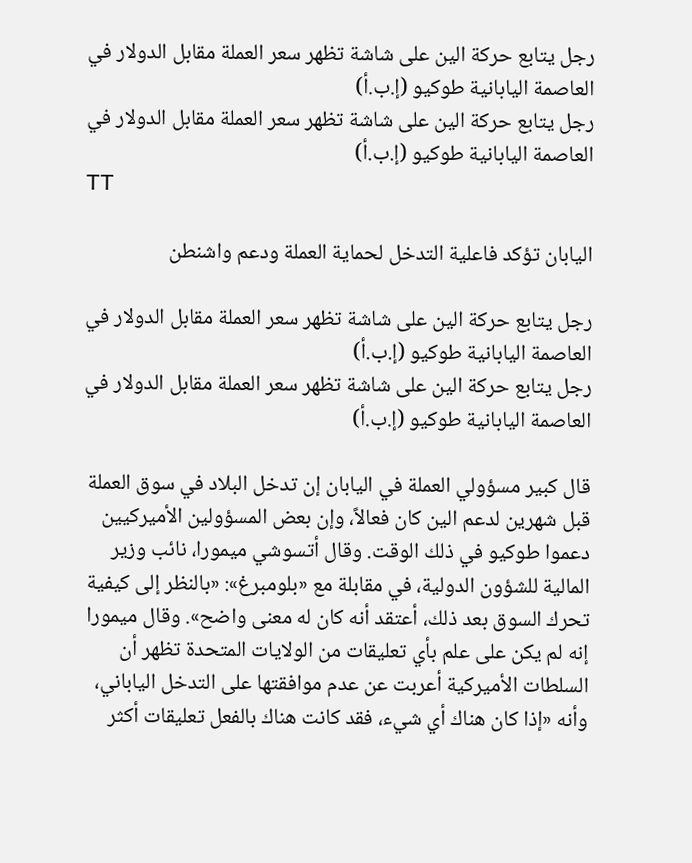رجل يتابع حركة الين على شاشة تظهر سعر العملة مقابل الدولار في العاصمة اليابانية طوكيو (إ.ب.أ)
رجل يتابع حركة الين على شاشة تظهر سعر العملة مقابل الدولار في العاصمة اليابانية طوكيو (إ.ب.أ)
TT

اليابان تؤكد فاعلية التدخل لحماية العملة ودعم واشنطن

رجل يتابع حركة الين على شاشة تظهر سعر العملة مقابل الدولار في العاصمة اليابانية طوكيو (إ.ب.أ)
رجل يتابع حركة الين على شاشة تظهر سعر العملة مقابل الدولار في العاصمة اليابانية طوكيو (إ.ب.أ)

قال كبير مسؤولي العملة في اليابان إن تدخل البلاد في سوق العملة قبل شهرين لدعم الين كان فعالاً، وإن بعض المسؤولين الأميركيين دعموا طوكيو في ذلك الوقت. وقال أتسوشي ميمورا، نائب وزير المالية للشؤون الدولية، في مقابلة مع «بلومبرغ»: «بالنظر إلى كيفية تحرك السوق بعد ذلك، أعتقد أنه كان له معنى واضح». وقال ميمورا إنه لم يكن على علم بأي تعليقات من الولايات المتحدة تظهر أن السلطات الأميركية أعربت عن عدم موافقتها على التدخل الياباني، وأنه «إذا كان هناك أي شيء، فقد كانت هناك بالفعل تعليقات أكثر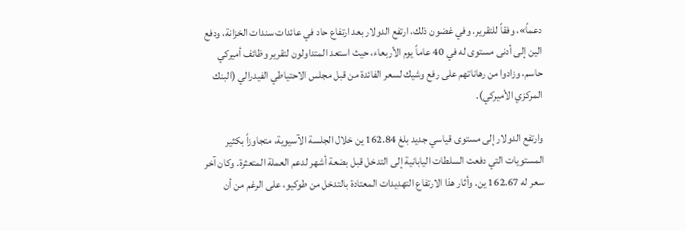دعماً»، وفقاً للتقرير. وفي غضون ذلك، ارتفع الدولار بعد ارتفاع حاد في عائدات سندات الخزانة، ودفع الين إلى أدنى مستوى له في 40 عاماً يوم الأربعاء، حيث استعد المتداولون لتقرير وظائف أميركي حاسم، وزادوا من رهاناتهم على رفع وشيك لسعر الفائدة من قبل مجلس الاحتياطي الفيدرالي (البنك المركزي الأميركي).

وارتفع الدولار إلى مستوى قياسي جديد بلغ 162.84 ين خلال الجلسة الآسيوية، متجاوزاً بكثير المستويات التي دفعت السلطات اليابانية إلى التدخل قبل بضعة أشهر لدعم العملة المتعثرة. وكان آخر سعر له 162.67 ين. وأثار هذا الارتفاع التهديدات المعتادة بالتدخل من طوكيو، على الرغم من أن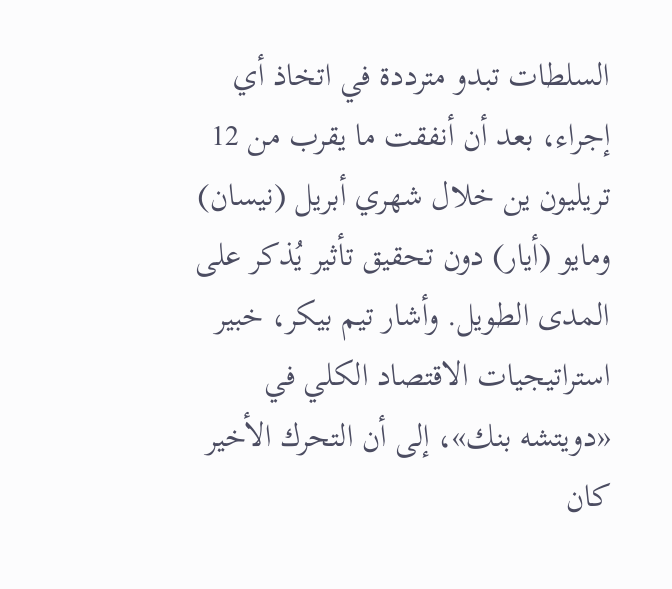السلطات تبدو مترددة في اتخاذ أي إجراء، بعد أن أنفقت ما يقرب من 12 تريليون ين خلال شهري أبريل (نيسان) ومايو (أيار) دون تحقيق تأثير يُذكر على المدى الطويل. وأشار تيم بيكر، خبير استراتيجيات الاقتصاد الكلي في «دويتشه بنك»، إلى أن التحرك الأخير كان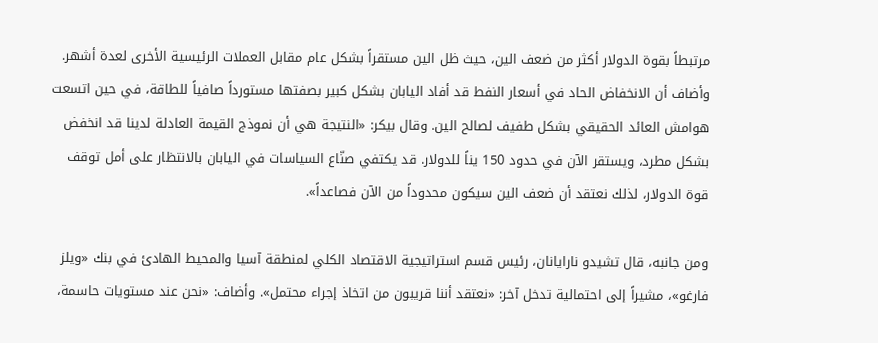مرتبطاً بقوة الدولار أكثر من ضعف الين، حيث ظل الين مستقراً بشكل عام مقابل العملات الرئيسية الأخرى لعدة أشهر. وأضاف أن الانخفاض الحاد في أسعار النفط قد أفاد اليابان بشكل كبير بصفتها مستورداً صافياً للطاقة، في حين اتسعت هوامش العائد الحقيقي بشكل طفيف لصالح الين. وقال بيكر: «النتيجة هي أن نموذج القيمة العادلة لدينا قد انخفض بشكل مطرد، ويستقر الآن في حدود 150 يناً للدولار. قد يكتفي صنّاع السياسات في اليابان بالانتظار على أمل توقف قوة الدولار، لذلك نعتقد أن ضعف الين سيكون محدوداً من الآن فصاعداً».

ومن جانبه، قال تشيدو نارايانان، رئيس قسم استراتيجية الاقتصاد الكلي لمنطقة آسيا والمحيط الهادئ في بنك «ويلز فارغو»، مشيراً إلى احتمالية تدخل آخر: «نعتقد أننا قريبون من اتخاذ إجراء محتمل». وأضاف: «نحن عند مستويات حاسمة،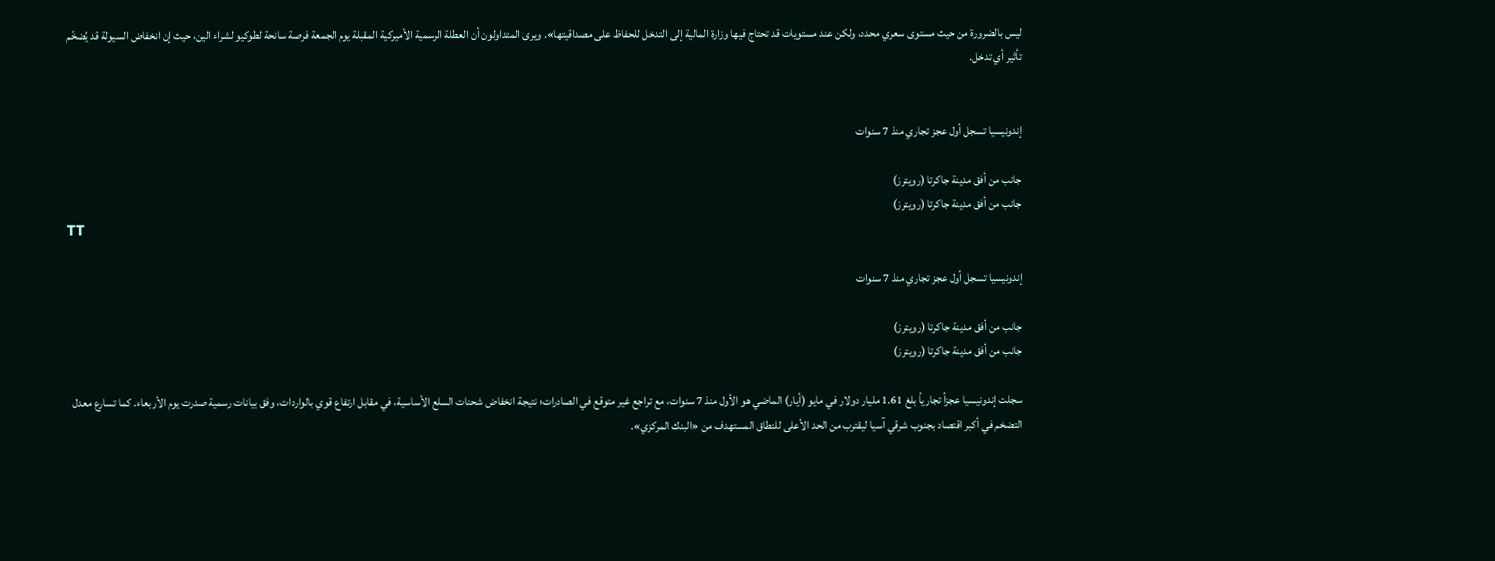ليس بالضرورة من حيث مستوى سعري محدد، ولكن عند مستويات قد تحتاج فيها وزارة المالية إلى التدخل للحفاظ على مصداقيتها». ويرى المتداولون أن العطلة الرسمية الأميركية المقبلة يوم الجمعة فرصة سانحة لطوكيو لشراء الين، حيث إن انخفاض السيولة قد يُضخّم تأثير أي تدخل.


إندونيسيا تسجل أول عجز تجاري منذ 7 سنوات

جانب من أفق مدينة جاكرتا (رويترز)
جانب من أفق مدينة جاكرتا (رويترز)
TT

إندونيسيا تسجل أول عجز تجاري منذ 7 سنوات

جانب من أفق مدينة جاكرتا (رويترز)
جانب من أفق مدينة جاكرتا (رويترز)

سجلت إندونيسيا عجزاً تجارياً بلغ 1.61 مليار دولار في مايو (أيار) الماضي هو الأول منذ 7 سنوات، مع تراجع غير متوقع في الصادرات؛ نتيجة انخفاض شحنات السلع الأساسية، في مقابل ارتفاع قوي بالواردات، وفق بيانات رسمية صدرت يوم الأربعاء. كما تسارع معدل التضخم في أكبر اقتصاد بجنوب شرقي آسيا ليقترب من الحد الأعلى للنطاق المستهدف من «البنك المركزي».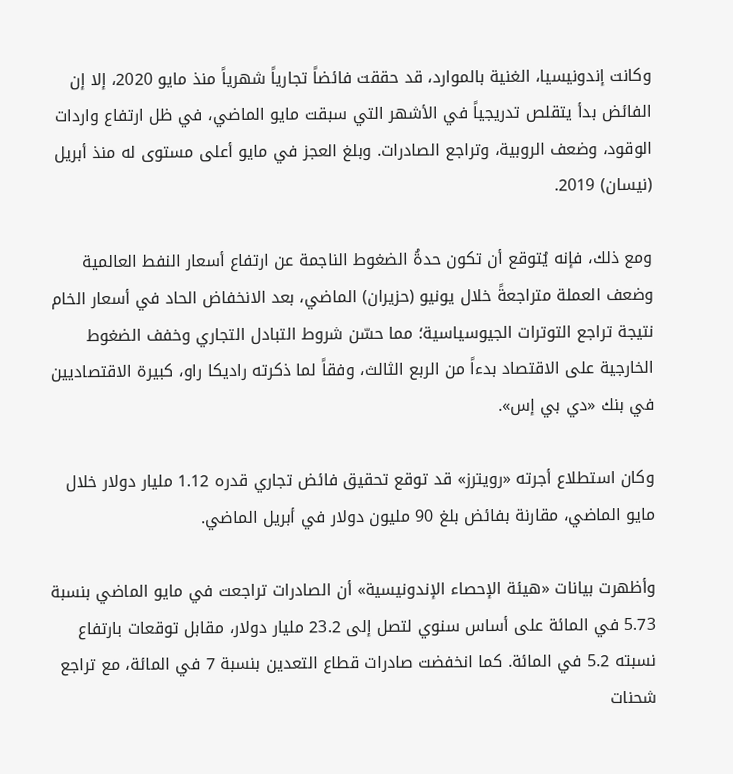وكانت إندونيسيا، الغنية بالموارد، قد حققت فائضاً تجارياً شهرياً منذ مايو 2020، إلا إن الفائض بدأ يتقلص تدريجياً في الأشهر التي سبقت مايو الماضي، في ظل ارتفاع واردات الوقود، وضعف الروبية، وتراجع الصادرات. وبلغ العجز في مايو أعلى مستوى له منذ أبريل (نيسان) 2019.

ومع ذلك، فإنه يُتوقع أن تكون حدةُ الضغوط الناجمة عن ارتفاع أسعار النفط العالمية وضعف العملة متراجعةً خلال يونيو (حزيران) الماضي، بعد الانخفاض الحاد في أسعار الخام نتيجة تراجع التوترات الجيوسياسية؛ مما حسّن شروط التبادل التجاري وخفف الضغوط الخارجية على الاقتصاد بدءاً من الربع الثالث، وفقاً لما ذكرته راديكا راو، كبيرة الاقتصاديين في بنك «دي بي إس».

وكان استطلاع أجرته «رويترز» قد توقع تحقيق فائض تجاري قدره 1.12 مليار دولار خلال مايو الماضي، مقارنة بفائض بلغ 90 مليون دولار في أبريل الماضي.

وأظهرت بيانات «هيئة الإحصاء الإندونيسية» أن الصادرات تراجعت في مايو الماضي بنسبة 5.73 في المائة على أساس سنوي لتصل إلى 23.2 مليار دولار، مقابل توقعات بارتفاع نسبته 5.2 في المائة. كما انخفضت صادرات قطاع التعدين بنسبة 7 في المائة، مع تراجع شحنات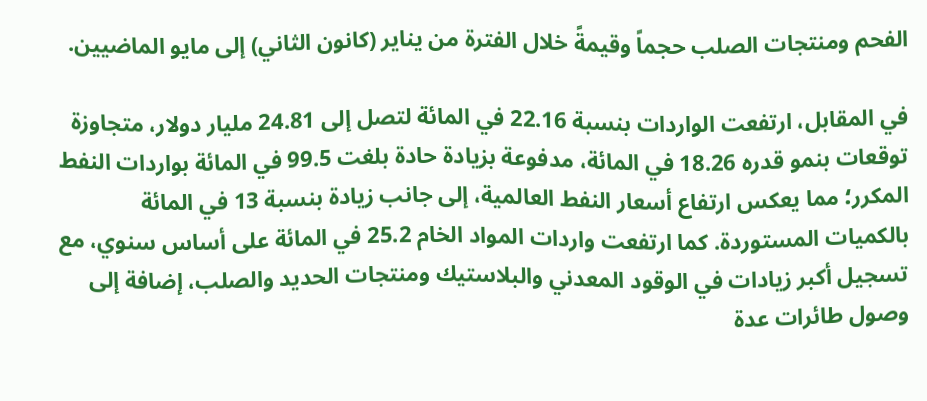الفحم ومنتجات الصلب حجماً وقيمةً خلال الفترة من يناير (كانون الثاني) إلى مايو الماضيين.

في المقابل، ارتفعت الواردات بنسبة 22.16 في المائة لتصل إلى 24.81 مليار دولار، متجاوزة توقعات بنمو قدره 18.26 في المائة، مدفوعة بزيادة حادة بلغت 99.5 في المائة بواردات النفط المكرر؛ مما يعكس ارتفاع أسعار النفط العالمية، إلى جانب زيادة بنسبة 13 في المائة بالكميات المستوردة. كما ارتفعت واردات المواد الخام 25.2 في المائة على أساس سنوي، مع تسجيل أكبر زيادات في الوقود المعدني والبلاستيك ومنتجات الحديد والصلب، إضافة إلى وصول طائرات عدة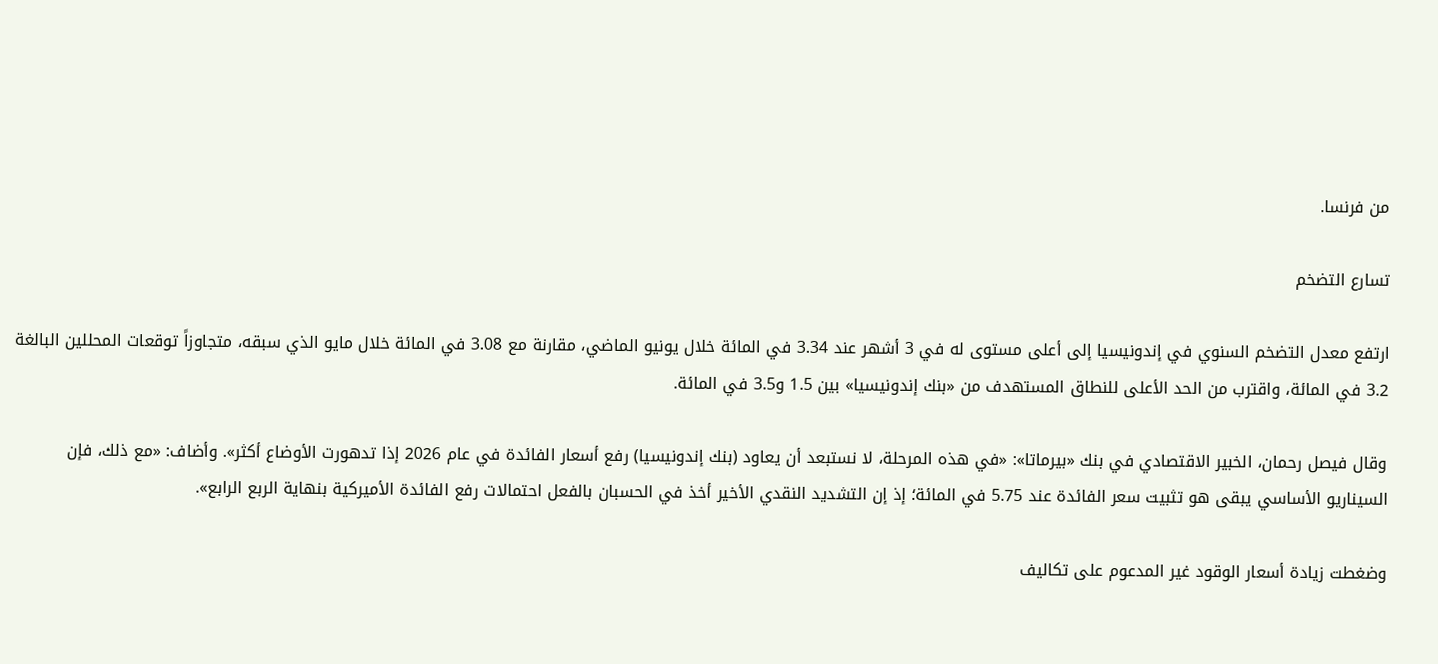من فرنسا.

تسارع التضخم

ارتفع معدل التضخم السنوي في إندونيسيا إلى أعلى مستوى له في 3 أشهر عند 3.34 في المائة خلال يونيو الماضي، مقارنة مع 3.08 في المائة خلال مايو الذي سبقه، متجاوزاً توقعات المحللين البالغة 3.2 في المائة، واقترب من الحد الأعلى للنطاق المستهدف من «بنك إندونيسيا» بين 1.5 و3.5 في المائة.

وقال فيصل رحمان، الخبير الاقتصادي في بنك «بيرماتا»: «في هذه المرحلة، لا نستبعد أن يعاود (بنك إندونيسيا) رفع أسعار الفائدة في عام 2026 إذا تدهورت الأوضاع أكثر». وأضاف: «مع ذلك، فإن السيناريو الأساسي يبقى هو تثبيت سعر الفائدة عند 5.75 في المائة؛ إذ إن التشديد النقدي الأخير أخذ في الحسبان بالفعل احتمالات رفع الفائدة الأميركية بنهاية الربع الرابع».

وضغطت زيادة أسعار الوقود غير المدعوم على تكاليف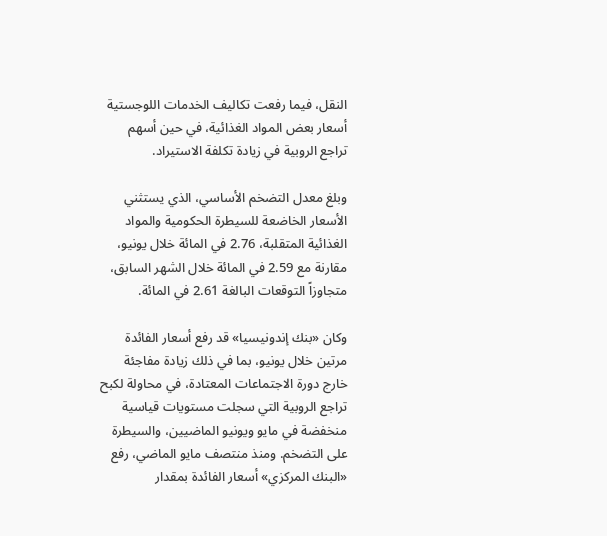النقل، فيما رفعت تكاليف الخدمات اللوجستية أسعار بعض المواد الغذائية، في حين أسهم تراجع الروبية في زيادة تكلفة الاستيراد.

وبلغ معدل التضخم الأساسي، الذي يستثني الأسعار الخاضعة للسيطرة الحكومية والمواد الغذائية المتقلبة، 2.76 في المائة خلال يونيو، مقارنة مع 2.59 في المائة خلال الشهر السابق، متجاوزاً التوقعات البالغة 2.61 في المائة.

وكان «بنك إندونيسيا» قد رفع أسعار الفائدة مرتين خلال يونيو، بما في ذلك زيادة مفاجئة خارج دورة الاجتماعات المعتادة، في محاولة لكبح تراجع الروبية التي سجلت مستويات قياسية منخفضة في مايو ويونيو الماضيين، والسيطرة على التضخم. ومنذ منتصف مايو الماضي، رفع «البنك المركزي» أسعار الفائدة بمقدار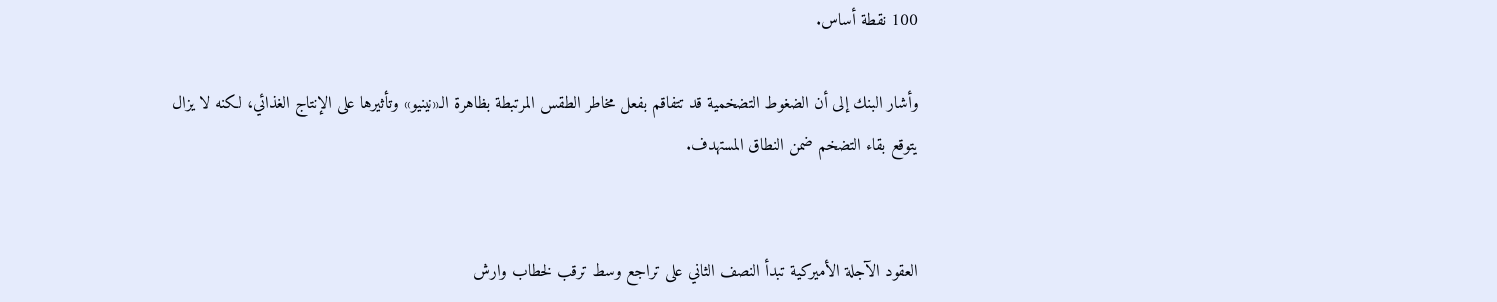100 نقطة أساس.

وأشار البنك إلى أن الضغوط التضخمية قد تتفاقم بفعل مخاطر الطقس المرتبطة بظاهرة الـ«نينيو» وتأثيرها على الإنتاج الغذائي، لكنه لا يزال يتوقع بقاء التضخم ضمن النطاق المستهدف.


العقود الآجلة الأميركية تبدأ النصف الثاني على تراجع وسط ترقب لخطاب وارش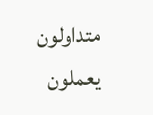متداولون يعملون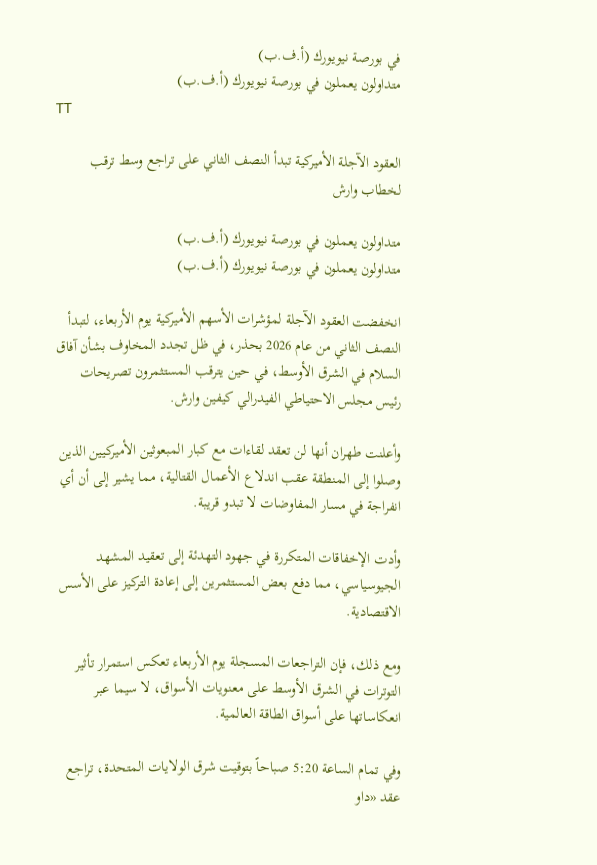في بورصة نيويورك (أ.ف.ب)
متداولون يعملون في بورصة نيويورك (أ.ف.ب)
TT

العقود الآجلة الأميركية تبدأ النصف الثاني على تراجع وسط ترقب لخطاب وارش

متداولون يعملون في بورصة نيويورك (أ.ف.ب)
متداولون يعملون في بورصة نيويورك (أ.ف.ب)

انخفضت العقود الآجلة لمؤشرات الأسهم الأميركية يوم الأربعاء، لتبدأ النصف الثاني من عام 2026 بحذر، في ظل تجدد المخاوف بشأن آفاق السلام في الشرق الأوسط، في حين يترقب المستثمرون تصريحات رئيس مجلس الاحتياطي الفيدرالي كيفين وارش.

وأعلنت طهران أنها لن تعقد لقاءات مع كبار المبعوثين الأميركيين الذين وصلوا إلى المنطقة عقب اندلاع الأعمال القتالية، مما يشير إلى أن أي انفراجة في مسار المفاوضات لا تبدو قريبة.

وأدت الإخفاقات المتكررة في جهود التهدئة إلى تعقيد المشهد الجيوسياسي، مما دفع بعض المستثمرين إلى إعادة التركيز على الأسس الاقتصادية.

ومع ذلك، فإن التراجعات المسجلة يوم الأربعاء تعكس استمرار تأثير التوترات في الشرق الأوسط على معنويات الأسواق، لا سيما عبر انعكاساتها على أسواق الطاقة العالمية.

وفي تمام الساعة 5:20 صباحاً بتوقيت شرق الولايات المتحدة، تراجع عقد «داو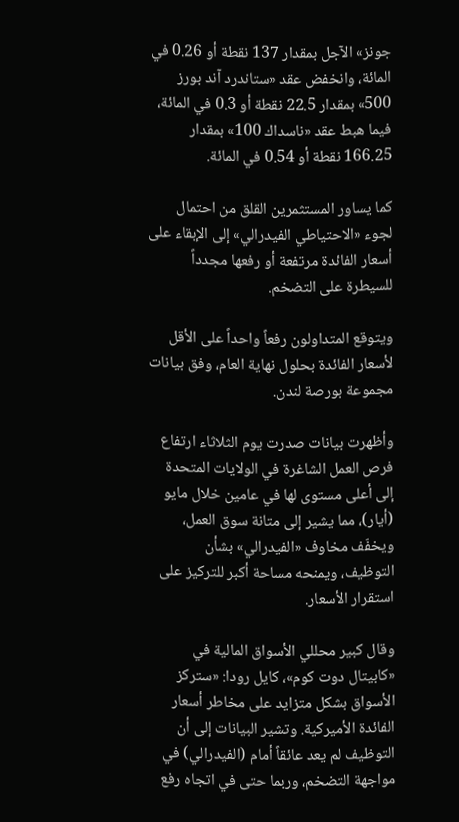جونز» الآجل بمقدار 137 نقطة أو 0.26 في المائة، وانخفض عقد «ستاندرد آند بورز 500» بمقدار 22.5 نقطة أو 0.3 في المائة، فيما هبط عقد «ناسداك 100» بمقدار 166.25 نقطة أو 0.54 في المائة.

كما يساور المستثمرين القلق من احتمال لجوء «الاحتياطي الفيدرالي» إلى الإبقاء على أسعار الفائدة مرتفعة أو رفعها مجدداً للسيطرة على التضخم.

ويتوقع المتداولون رفعاً واحداً على الأقل لأسعار الفائدة بحلول نهاية العام، وفق بيانات مجموعة بورصة لندن.

وأظهرت بيانات صدرت يوم الثلاثاء ارتفاع فرص العمل الشاغرة في الولايات المتحدة إلى أعلى مستوى لها في عامين خلال مايو (أيار)، مما يشير إلى متانة سوق العمل، ويخفّف مخاوف «الفيدرالي» بشأن التوظيف، ويمنحه مساحة أكبر للتركيز على استقرار الأسعار.

وقال كبير محللي الأسواق المالية في «كابيتال دوت كوم»، كايل رودا: «ستركز الأسواق بشكل متزايد على مخاطر أسعار الفائدة الأميركية. وتشير البيانات إلى أن التوظيف لم يعد عائقاً أمام (الفيدرالي) في مواجهة التضخم، وربما حتى في اتجاه رفع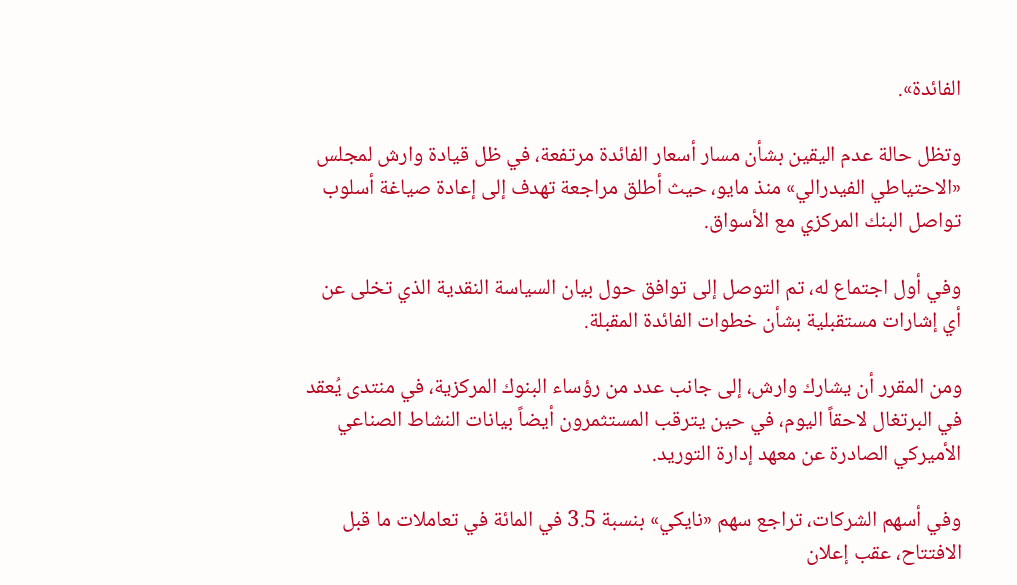الفائدة».

وتظل حالة عدم اليقين بشأن مسار أسعار الفائدة مرتفعة، في ظل قيادة وارش لمجلس «الاحتياطي الفيدرالي» منذ مايو، حيث أطلق مراجعة تهدف إلى إعادة صياغة أسلوب تواصل البنك المركزي مع الأسواق.

وفي أول اجتماع له، تم التوصل إلى توافق حول بيان السياسة النقدية الذي تخلى عن أي إشارات مستقبلية بشأن خطوات الفائدة المقبلة.

ومن المقرر أن يشارك وارش، إلى جانب عدد من رؤساء البنوك المركزية، في منتدى يُعقد في البرتغال لاحقاً اليوم، في حين يترقب المستثمرون أيضاً بيانات النشاط الصناعي الأميركي الصادرة عن معهد إدارة التوريد.

وفي أسهم الشركات، تراجع سهم «نايكي» بنسبة 3.5 في المائة في تعاملات ما قبل الافتتاح، عقب إعلان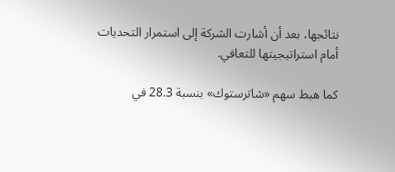نتائجها، بعد أن أشارت الشركة إلى استمرار التحديات أمام استراتيجيتها للتعافي.

كما هبط سهم «شاترستوك» بنسبة 28.3 في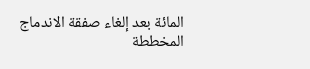المائة بعد إلغاء صفقة الاندماج المخططة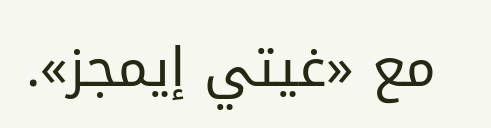مع «غيتي إيمجز».